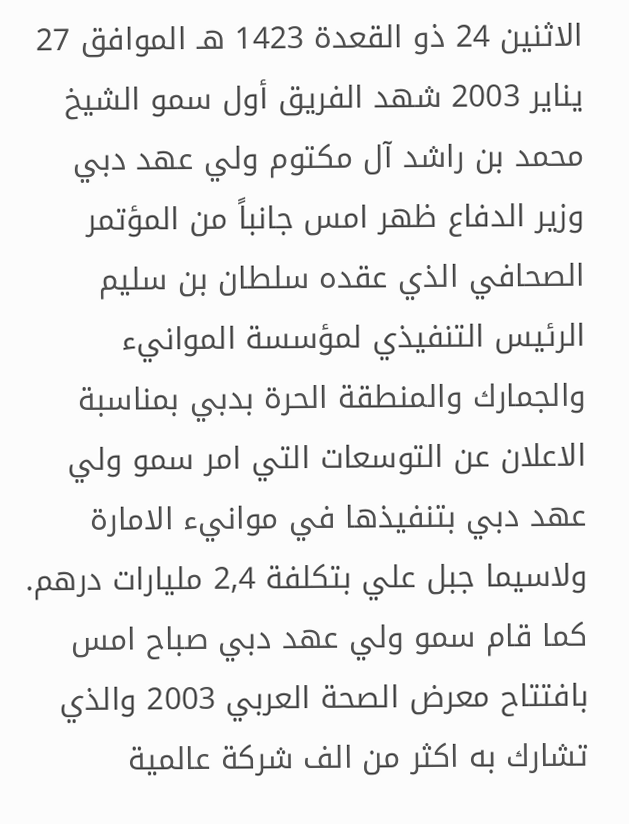الاثنين 24 ذو القعدة 1423 هـ الموافق 27 يناير 2003 شهد الفريق أول سمو الشيخ محمد بن راشد آل مكتوم ولي عهد دبي وزير الدفاع ظهر امس جانباً من المؤتمر الصحافي الذي عقده سلطان بن سليم الرئيس التنفيذي لمؤسسة الموانيء والجمارك والمنطقة الحرة بدبي بمناسبة الاعلان عن التوسعات التي امر سمو ولي عهد دبي بتنفيذها في موانيء الامارة ولاسيما جبل علي بتكلفة 2,4 مليارات درهم. كما قام سمو ولي عهد دبي صباح امس بافتتاح معرض الصحة العربي 2003 والذي تشارك به اكثر من الف شركة عالمية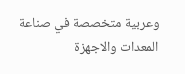وعربية متخصصة في صناعة المعدات والاجهزة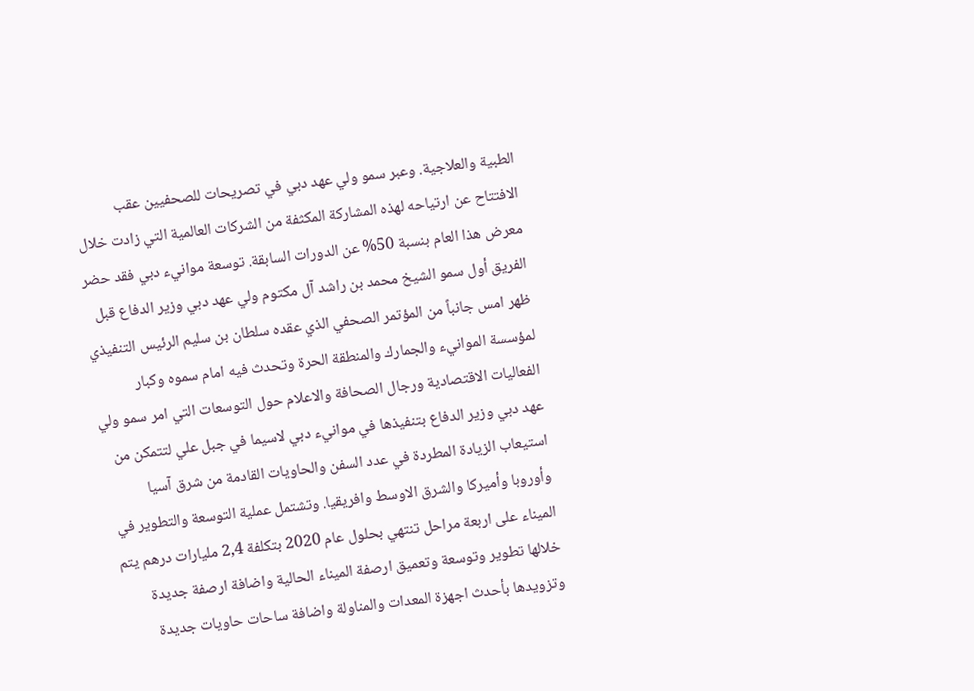الطبية والعلاجية. وعبر سمو ولي عهد دبي في تصريحات للصحفيين عقب الافتتاح عن ارتياحه لهذه المشاركة المكثفة من الشركات العالمية التي زادت خلال معرض هذا العام بنسبة 50% عن الدورات السابقة. توسعة موانيء دبي فقد حضر الفريق أول سمو الشيخ محمد بن راشد آل مكتوم ولي عهد دبي وزير الدفاع قبل ظهر امس جانباً من المؤتمر الصحفي الذي عقده سلطان بن سليم الرئيس التنفيذي لمؤسسة الموانيء والجمارك والمنطقة الحرة وتحدث فيه امام سموه وكبار الفعاليات الاقتصادية ورجال الصحافة والاعلام حول التوسعات التي امر سمو ولي عهد دبي وزير الدفاع بتنفيذها في موانيء دبي لاسيما في جبل علي لتتمكن من استيعاب الزيادة المطردة في عدد السفن والحاويات القادمة من شرق آسيا وأوروبا وأميركا والشرق الاوسط وافريقيا. وتشتمل عملية التوسعة والتطوير في الميناء على اربعة مراحل تنتهي بحلول عام 2020 بتكلفة 2,4 مليارات درهم يتم خلالها تطوير وتوسعة وتعميق ارصفة الميناء الحالية واضافة ارصفة جديدة وتزويدها بأحدث اجهزة المعدات والمناولة واضافة ساحات حاويات جديدة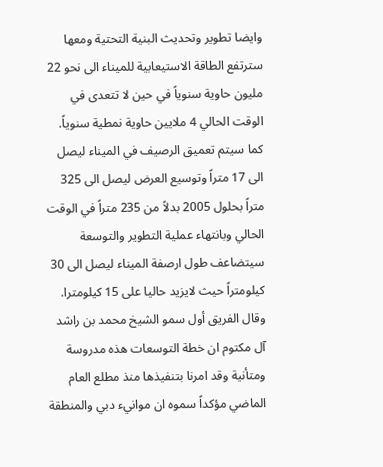وايضا تطوير وتحديث البنية التحتية ومعها سترتفع الطاقة الاستيعابية للميناء الى نحو 22 مليون حاوية سنوياً في حين لا تتعدى في الوقت الحالي 4 ملايين حاوية نمطية سنوياً. كما سيتم تعميق الرصيف في الميناء ليصل الى 17 متراً وتوسيع العرض ليصل الى 325 متراً بحلول 2005 بدلاً من 235 متراً في الوقت الحالي وبانتهاء عملية التطوير والتوسعة سيتضاعف طول ارصفة الميناء ليصل الى 30 كيلومتراً حيث لايزيد حاليا على 15 كيلومترا. وقال الفريق أول سمو الشيخ محمد بن راشد آل مكتوم ان خطة التوسعات هذه مدروسة ومتأنية وقد امرنا بتنفيذها منذ مطلع العام الماضي مؤكداً سموه ان موانيء دبي والمنطقة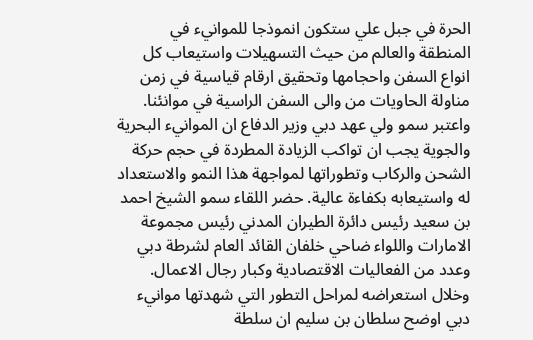الحرة في جبل علي ستكون انموذجا للموانيء في المنطقة والعالم من حيث التسهيلات واستيعاب كل انواع السفن واحجامها وتحقيق ارقام قياسية في زمن مناولة الحاويات من والى السفن الراسية في موانئنا. واعتبر سمو ولي عهد دبي وزير الدفاع ان الموانيء البحرية والجوية يجب ان تواكب الزيادة المطردة في حجم حركة الشحن والركاب وتطوراتها لمواجهة هذا النمو والاستعداد له واستيعابه بكفاءة عالية. حضر اللقاء سمو الشيخ احمد بن سعيد رئيس دائرة الطيران المدني رئيس مجموعة الامارات واللواء ضاحي خلفان القائد العام لشرطة دبي وعدد من الفعاليات الاقتصادية وكبار رجال الاعمال. وخلال استعراضه لمراحل التطور التي شهدتها موانيء دبي اوضح سلطان بن سليم ان سلطة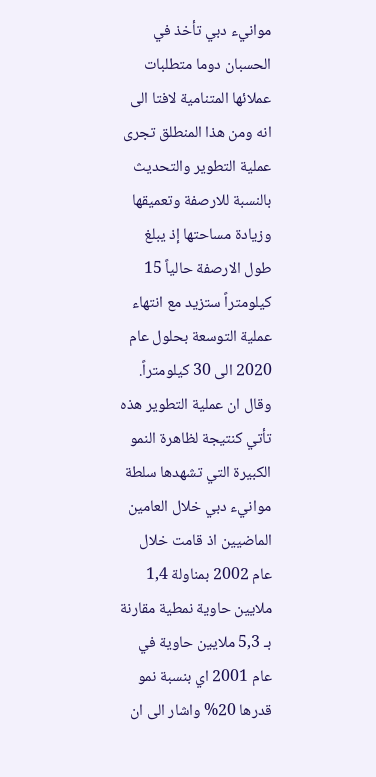موانيء دبي تأخذ في الحسبان دوما متطلبات عملائها المتنامية لافتا الى انه ومن هذا المنطلق تجرى عملية التطوير والتحديث بالنسبة للارصفة وتعميقها وزيادة مساحتها إذ يبلغ طول الارصفة حالياً 15 كيلومتراً ستزيد مع انتهاء عملية التوسعة بحلول عام 2020 الى 30 كيلومتراً. وقال ان عملية التطوير هذه تأتي كنتيجة لظاهرة النمو الكبيرة التي تشهدها سلطة موانيء دبي خلال العامين الماضيين اذ قامت خلال عام 2002 بمناولة 1,4 ملايين حاوية نمطية مقارنة بـ 5,3 ملايين حاوية في عام 2001 اي بنسبة نمو قدرها 20% واشار الى ان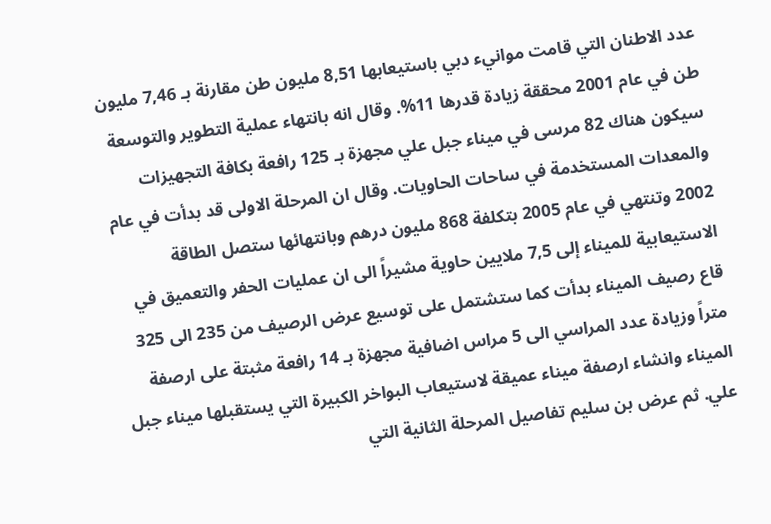عدد الاطنان التي قامت موانيء دبي باستيعابها 8,51 مليون طن مقارنة بـ 7,46 مليون طن في عام 2001 محققة زيادة قدرها 11%. وقال انه بانتهاء عملية التطوير والتوسعة سيكون هناك 82 مرسى في ميناء جبل علي مجهزة بـ 125 رافعة بكافة التجهيزات والمعدات المستخدمة في ساحات الحاويات. وقال ان المرحلة الاولى قد بدأت في عام 2002 وتنتهي في عام 2005 بتكلفة 868 مليون درهم وبانتهائها ستصل الطاقة الاستيعابية للميناء إلى 7,5 ملايين حاوية مشيراً الى ان عمليات الحفر والتعميق في قاع رصيف الميناء بدأت كما ستشتمل على توسيع عرض الرصيف من 235 الى 325 متراً وزيادة عدد المراسي الى 5 مراس اضافية مجهزة بـ 14 رافعة مثبتة على ارصفة الميناء وانشاء ارصفة ميناء عميقة لاستيعاب البواخر الكبيرة التي يستقبلها ميناء جبل علي. ثم عرض بن سليم تفاصيل المرحلة الثانية التي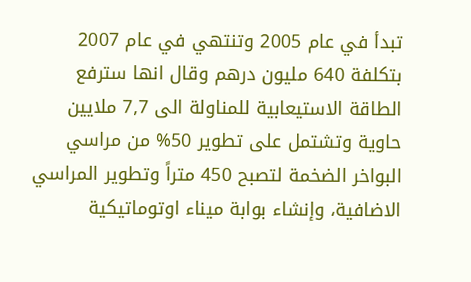تبدأ في عام 2005 وتنتهي في عام 2007 بتكلفة 640 مليون درهم وقال انها سترفع الطاقة الاستيعابية للمناولة الى 7,7 ملايين حاوية وتشتمل على تطوير 50% من مراسي البواخر الضخمة لتصبح 450 متراً وتطوير المراسي الاضافية، وإنشاء بوابة ميناء اوتوماتيكية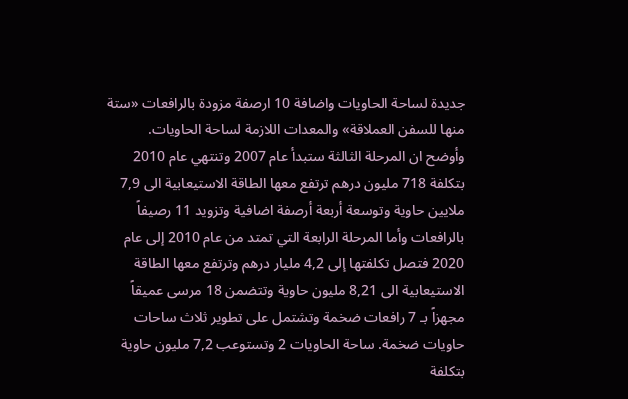جديدة لساحة الحاويات واضافة 10 ارصفة مزودة بالرافعات «ستة منها للسفن العملاقة» والمعدات اللازمة لساحة الحاويات. وأوضح ان المرحلة الثالثة ستبدأ عام 2007 وتنتهي عام 2010 بتكلفة 718 مليون درهم ترتفع معها الطاقة الاستيعابية الى 7,9 ملايين حاوية وتوسعة أربعة أرصفة اضافية وتزويد 11 رصيفاً بالرافعات وأما المرحلة الرابعة التي تمتد من عام 2010 إلى عام 2020 فتصل تكلفتها إلى 4,2 مليار درهم وترتفع معها الطاقة الاستيعابية الى 8,21 مليون حاوية وتتضمن 18 مرسى عميقاً مجهزاً بـ 7 رافعات ضخمة وتشتمل على تطوير ثلاث ساحات حاويات ضخمة. ساحة الحاويات 2 وتستوعب 7,2 مليون حاوية بتكلفة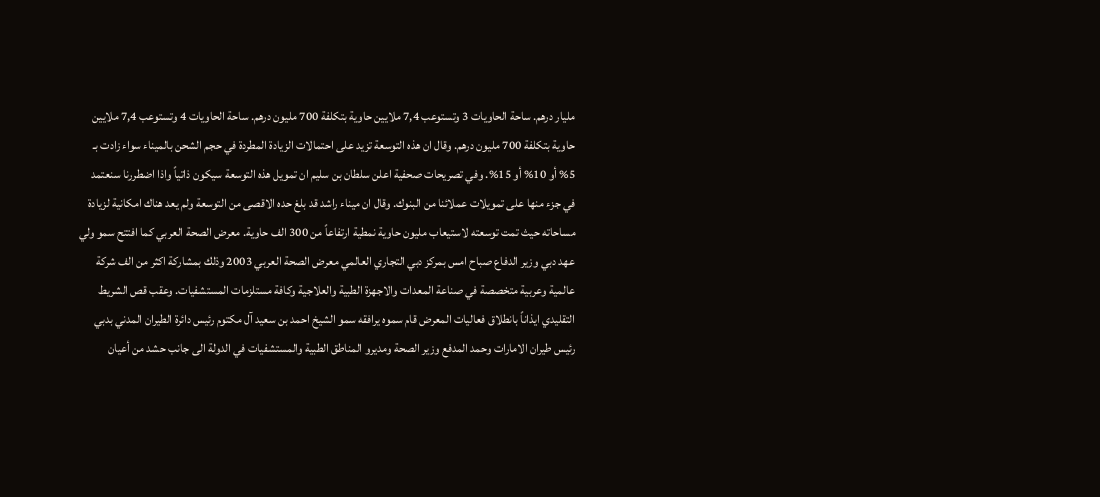مليار درهم. ساحة الحاويات 3 وتستوعب 7,4 ملايين حاوية بتكلفة 700 مليون درهم. ساحة الحاويات 4 وتستوعب 7,4 ملايين حاوية بتكلفة 700 مليون درهم. وقال ان هذه التوسعة تزيد على احتمالات الزيادة المطردة في حجم الشحن بالميناء سواء زادت بـ 5% أو 10% أو 15%. وفي تصريحات صحفية اعلن سلطان بن سليم ان تمويل هذه التوسعة سيكون ذاتياً واذا اضطررنا سنعتمد في جزء منها على تمويلات عملائنا من البنوك. وقال ان ميناء راشد قد بلغ حده الاقصى من التوسعة ولم يعد هناك امكانية لزيادة مساحاته حيث تمت توسعته لاستيعاب مليون حاوية نمطية ارتفاعاً من 300 الف حاوية. معرض الصحة العربي كما افتتح سمو ولي عهد دبي وزير الدفاع صباح امس بمركز دبي التجاري العالمي معرض الصحة العربي 2003 وذلك بمشاركة اكثر من الف شركة عالمية وعربية متخصصة في صناعة المعدات والاجهزة الطبية والعلاجية وكافة مستلزمات المستشفيات. وعقب قص الشريط التقليدي ايذاناً بانطلاق فعاليات المعرض قام سموه يرافقه سمو الشيخ احمد بن سعيد آل مكتوم رئيس دائرة الطيران المدني بدبي رئيس طيران الامارات وحمد المدفع وزير الصحة ومديرو المناطق الطبية والمستشفيات في الدولة الى جانب حشد من أعيان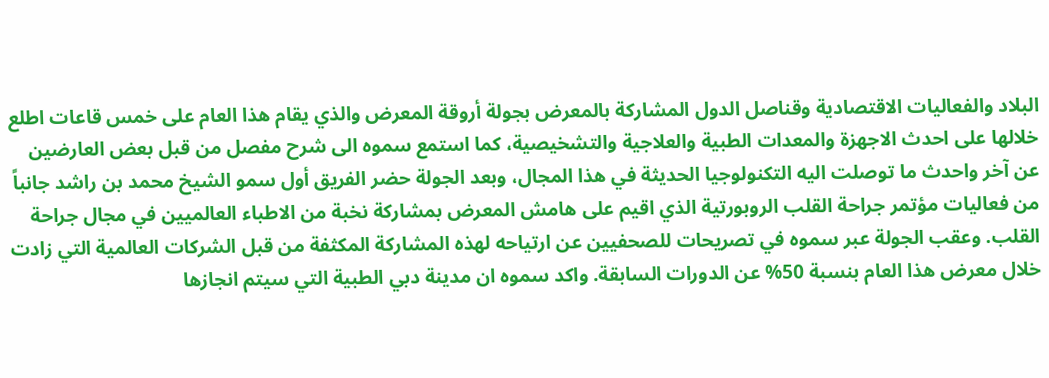البلاد والفعاليات الاقتصادية وقناصل الدول المشاركة بالمعرض بجولة أروقة المعرض والذي يقام هذا العام على خمس قاعات اطلع خلالها على احدث الاجهزة والمعدات الطبية والعلاجية والتشخيصية، كما استمع سموه الى شرح مفصل من قبل بعض العارضين عن آخر واحدث ما توصلت اليه التكنولوجيا الحديثة في هذا المجال، وبعد الجولة حضر الفريق أول سمو الشيخ محمد بن راشد جانباً من فعاليات مؤتمر جراحة القلب الروبورتية الذي اقيم على هامش المعرض بمشاركة نخبة من الاطباء العالميين في مجال جراحة القلب. وعقب الجولة عبر سموه في تصريحات للصحفيين عن ارتياحه لهذه المشاركة المكثفة من قبل الشركات العالمية التي زادت خلال معرض هذا العام بنسبة 50% عن الدورات السابقة. واكد سموه ان مدينة دبي الطبية التي سيتم انجازها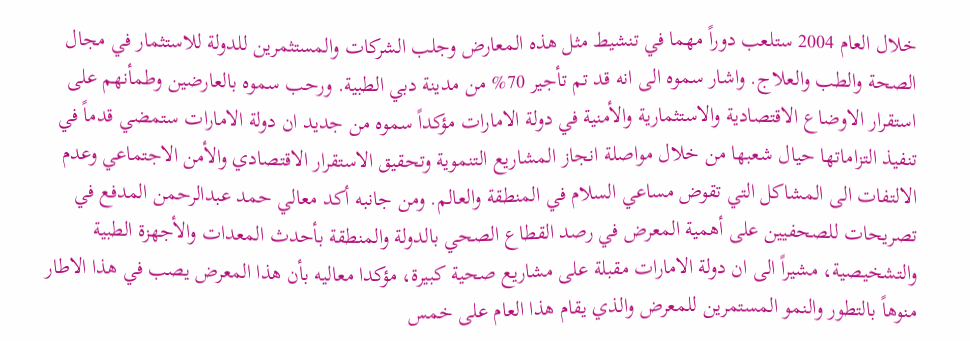خلال العام 2004 ستلعب دوراً مهما في تنشيط مثل هذه المعارض وجلب الشركات والمستثمرين للدولة للاستثمار في مجال الصحة والطب والعلاج. واشار سموه الى انه قد تم تأجير 70% من مدينة دبي الطبية. ورحب سموه بالعارضين وطمأنهم على استقرار الاوضاع الاقتصادية والاستثمارية والأمنية في دولة الامارات مؤكداً سموه من جديد ان دولة الامارات ستمضي قدماً في تنفيذ التزاماتها حيال شعبها من خلال مواصلة انجاز المشاريع التنموية وتحقيق الاستقرار الاقتصادي والأمن الاجتماعي وعدم الالتفات الى المشاكل التي تقوض مساعي السلام في المنطقة والعالم. ومن جانبه أكد معالي حمد عبدالرحمن المدفع في تصريحات للصحفيين على أهمية المعرض في رصد القطاع الصحي بالدولة والمنطقة بأحدث المعدات والأجهزة الطبية والتشخيصية، مشيراً الى ان دولة الامارات مقبلة على مشاريع صحية كبيرة، مؤكدا معاليه بأن هذا المعرض يصب في هذا الاطار منوهاً بالتطور والنمو المستمرين للمعرض والذي يقام هذا العام على خمس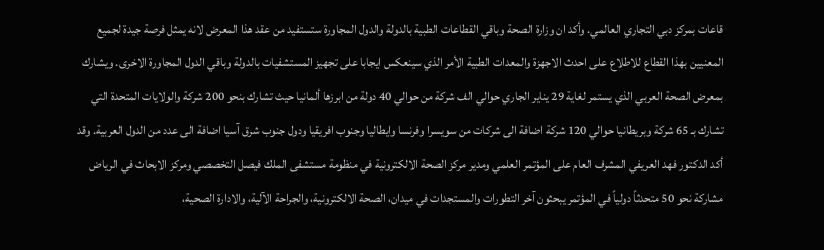قاعات بمركز دبي التجاري العالمي. وأكد ان وزارة الصحة وباقي القطاعات الطبية بالدولة والدول المجاورة ستستفيد من عقد هذا المعرض لانه يمثل فرصة جيدة لجميع المعنيين بهذا القطاع للاطلاع على احدث الاجهزة والمعدات الطبية الأمر الذي سينعكس ايجابا على تجهيز المستشفيات بالدولة وباقي الدول المجاورة الاخرى. ويشارك بمعرض الصحة العربي الذي يستمر لغاية 29 يناير الجاري حوالي الف شركة من حوالي 40 دولة من ابرزها ألمانيا حيث تشارك بنحو 200 شركة والولايات المتحدة التي تشارك بـ 65 شركة وبريطانيا حوالي 120 شركة اضافة الى شركات من سويسرا وفرنسا وايطاليا وجنوب افريقيا ودول جنوب شرق آسيا اضافة الى عدد من الدول العربية. وقد أكد الدكتور فهد العريفي المشرف العام على المؤتمر العلمي ومدير مركز الصحة الالكترونية في منظومة مستشفى الملك فيصل التخصصي ومركز الابحاث في الرياض مشاركة نحو 50 متحدثاً دولياً في المؤتمر يبحثون آخر التطورات والمستجدات في ميدان، الصحة الالكترونية، والجراحة الآلية، والادارة الصحية،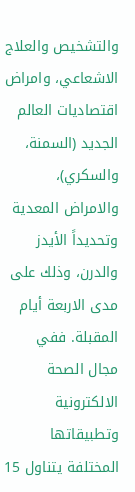والتشخيص والعلاج الاشعاعي، وامراض اقتصاديات العالم الجديد (السمنة، والسكري)، والامراض المعدية وتحديداً الأيدز والدرن، وذلك على مدى الاربعة أيام المقبلة. ففي مجال الصحة الالكترونية وتطبيقاتها المختلفة يتناول 15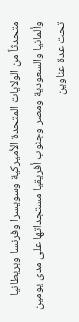متحدثاً من الولايات المتحدة الأميركية وسويسرا وفرنسا وبريطانيا وألمانيا والسعودية ومصر وجنوب أفريقيا مستجداتها على مدى يومين تحت عدة عناوين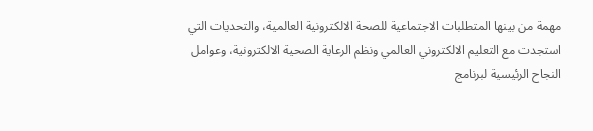مهمة من بينها المتطلبات الاجتماعية للصحة الالكترونية العالمية، والتحديات التي استجدت مع التعليم الالكتروني العالمي ونظم الرعاية الصحية الالكترونية، وعوامل النجاح الرئيسية لبرنامج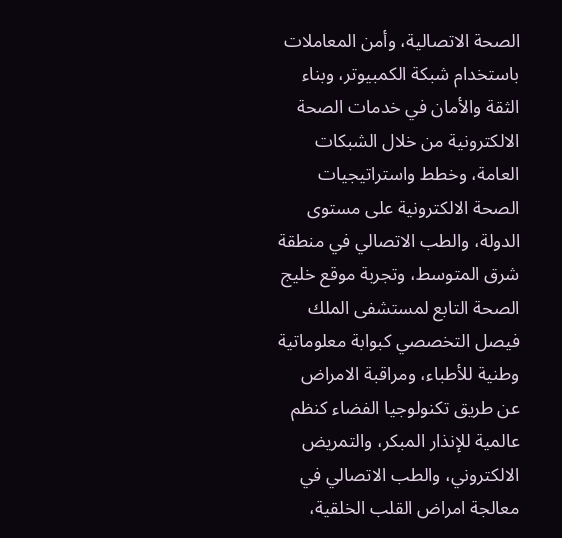الصحة الاتصالية، وأمن المعاملات باستخدام شبكة الكمبيوتر، وبناء الثقة والأمان في خدمات الصحة الالكترونية من خلال الشبكات العامة، وخطط واستراتيجيات الصحة الالكترونية على مستوى الدولة، والطب الاتصالي في منطقة شرق المتوسط، وتجربة موقع خليج الصحة التابع لمستشفى الملك فيصل التخصصي كبوابة معلوماتية وطنية للأطباء، ومراقبة الامراض عن طريق تكنولوجيا الفضاء كنظم عالمية للإنذار المبكر، والتمريض الالكتروني، والطب الاتصالي في معالجة امراض القلب الخلقية،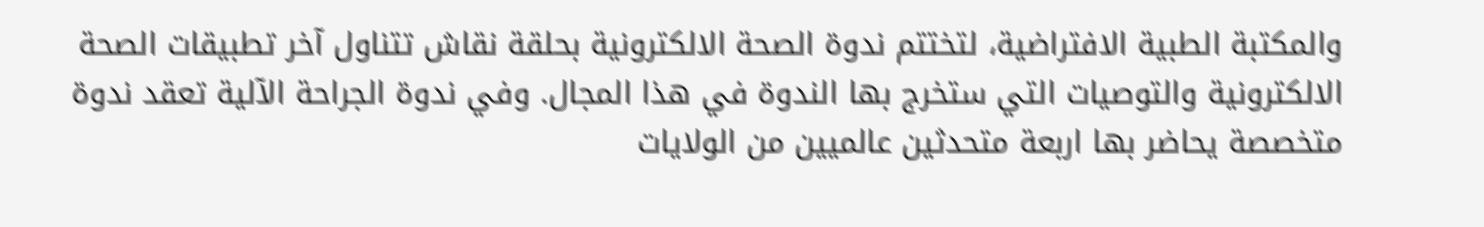والمكتبة الطبية الافتراضية، لتختتم ندوة الصحة الالكترونية بحلقة نقاش تتناول آخر تطبيقات الصحة الالكترونية والتوصيات التي ستخرج بها الندوة في هذا المجال. وفي ندوة الجراحة الآلية تعقد ندوة متخصصة يحاضر بها اربعة متحدثين عالميين من الولايات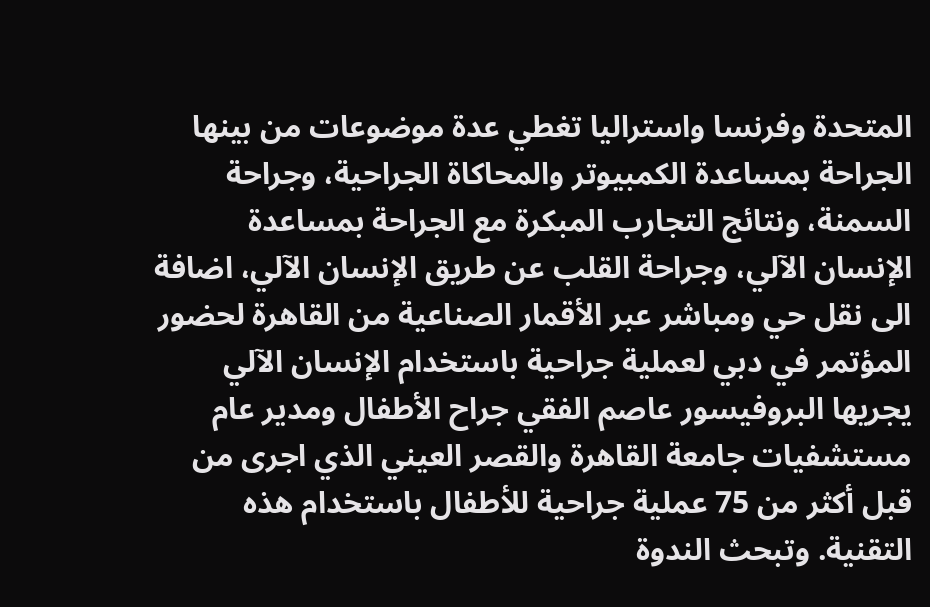المتحدة وفرنسا واستراليا تغطي عدة موضوعات من بينها الجراحة بمساعدة الكمبيوتر والمحاكاة الجراحية، وجراحة السمنة، ونتائج التجارب المبكرة مع الجراحة بمساعدة الإنسان الآلي، وجراحة القلب عن طريق الإنسان الآلي، اضافة الى نقل حي ومباشر عبر الأقمار الصناعية من القاهرة لحضور المؤتمر في دبي لعملية جراحية باستخدام الإنسان الآلي يجريها البروفيسور عاصم الفقي جراح الأطفال ومدير عام مستشفيات جامعة القاهرة والقصر العيني الذي اجرى من قبل أكثر من 75 عملية جراحية للأطفال باستخدام هذه التقنية. وتبحث الندوة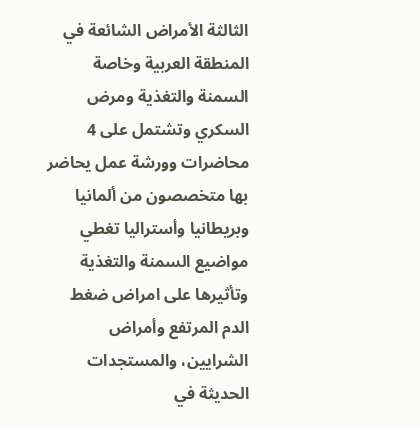الثالثة الأمراض الشائعة في المنطقة العربية وخاصة السمنة والتغذية ومرض السكري وتشتمل على 4 محاضرات وورشة عمل يحاضر بها متخصصون من ألمانيا وبريطانيا وأستراليا تغطي مواضيع السمنة والتغذية وتأثيرها على امراض ضغط الدم المرتفع وأمراض الشرايين، والمستجدات الحديثة في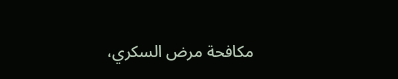مكافحة مرض السكري،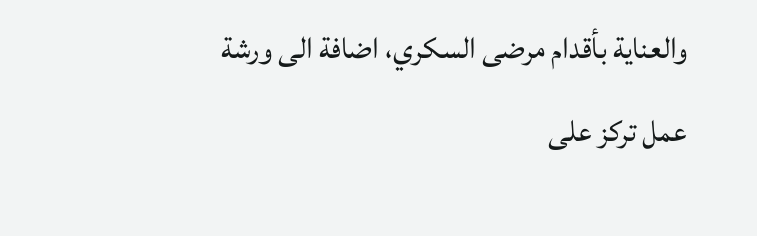والعناية بأقدام مرضى السكري، اضافة الى ورشة عمل تركز على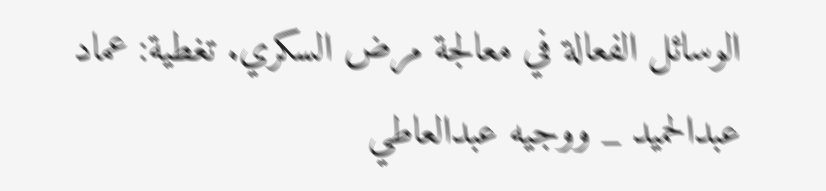الوسائل الفعالة في معالجة مرض السكري. تغطية: عماد عبدالحميد _ ووجيه عبدالعاطي